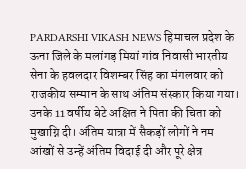PARDARSHI VIKASH NEWS हिमाचल प्रदेश के ऊना जिले के मलांगड़ मियां गांव निवासी भारतीय सेना के हवलदार विशम्बर सिंह का मंगलवार को राजकीय सम्मान के साथ अंतिम संस्कार किया गया। उनके 11 वर्षीय बेटे अक्षित ने पिता की चिता को मुखाग्नि दी। अंतिम यात्रा में सैकड़ों लोगों ने नम आंखों से उन्हें अंतिम विदाई दी और पूरे क्षेत्र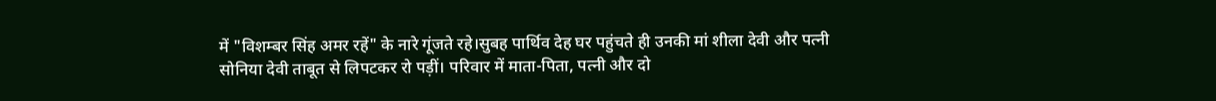में "विशम्बर सिंह अमर रहें" के नारे गूंजते रहे।सुबह पार्थिव देह घर पहुंचते ही उनकी मां शीला देवी और पत्नी सोनिया देवी ताबूत से लिपटकर रो पड़ीं। परिवार में माता-पिता, पत्नी और दो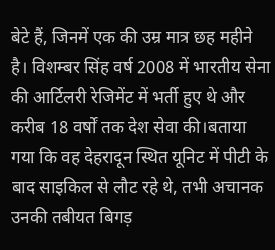बेटे हैं, जिनमें एक की उम्र मात्र छह महीने है। विशम्बर सिंह वर्ष 2008 में भारतीय सेना की आर्टिलरी रेजिमेंट में भर्ती हुए थे और करीब 18 वर्षों तक देश सेवा की।बताया गया कि वह देहरादून स्थित यूनिट में पीटी के बाद साइकिल से लौट रहे थे, तभी अचानक उनकी तबीयत बिगड़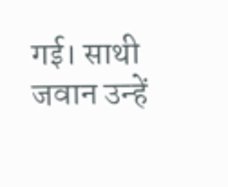गई। साथी जवान उन्हें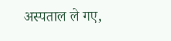अस्पताल ले गए,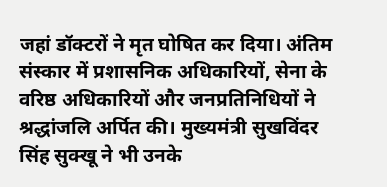जहां डॉक्टरों ने मृत घोषित कर दिया। अंतिम संस्कार में प्रशासनिक अधिकारियों, सेना के वरिष्ठ अधिकारियों और जनप्रतिनिधियों ने श्रद्धांजलि अर्पित की। मुख्यमंत्री सुखविंदर सिंह सुक्खू ने भी उनके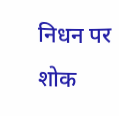निधन पर शोक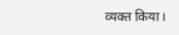व्यक्त किया।